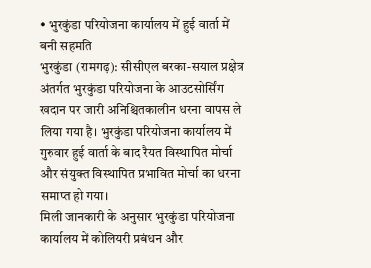• भुरकुंडा परियोजना कार्यालय में हुई वार्ता में बनी सहमति
भुरकुंडा (रामगढ़): सीसीएल बरका-सयाल प्रक्षेत्र अंतर्गत भुरकुंडा परियोजना के आउटसोर्सिंग खदान पर जारी अनिश्चितकालीन धरना वापस ले लिया गया है। भुरकुंडा परियोजना कार्यालय में गुरुवार हुई वार्ता के बाद रैयत विस्थापित मोर्चा और संयुक्त विस्थापित प्रभावित मोर्चा का धरना समाप्त हो गया।
मिली जानकारी के अनुसार भुरकुंडा परियोजना कार्यालय में कोलियरी प्रबंधन और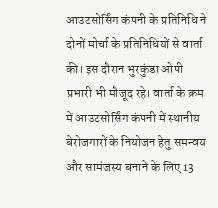आउटसोर्सिंग कंपनी के प्रतिनिधि ने दोनों मोर्चा के प्रतिनिधियों से वार्ता की। इस दौरान भुरकुंडा ओपी प्रभारी भी मौजूद रहे। वार्ता के क्रम में आउटसोर्सिंग कंपनी में स्थानीय बेरोजगारों के नियोजन हेतु समन्वय और सामंजस्य बनाने के लिए 13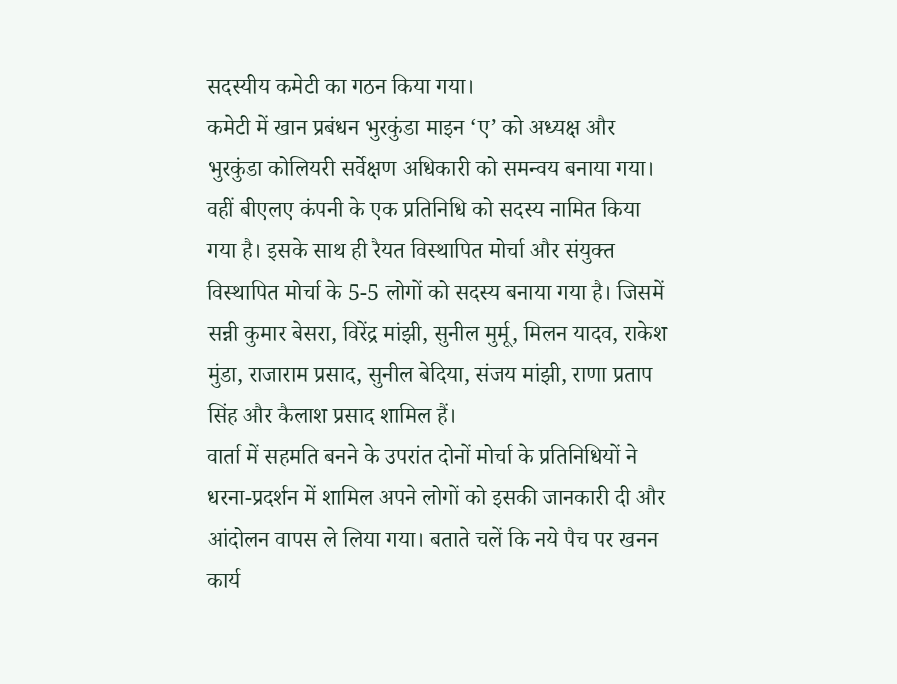सदस्यीय कमेटी का गठन किया गया।
कमेटी में खान प्रबंधन भुरकुंडा माइन ‘ए’ को अध्यक्ष और भुरकुंडा कोलियरी सर्वेक्षण अधिकारी को समन्वय बनाया गया। वहीं बीएलए कंपनी के एक प्रतिनिधि को सदस्य नामित किया गया है। इसके साथ ही रैयत विस्थापित मोर्चा और संयुक्त विस्थापित मोर्चा के 5-5 लोगों को सदस्य बनाया गया है। जिसमें सन्नी कुमार बेसरा, विरेंद्र मांझी, सुनील मुर्मू, मिलन यादव, राकेश मुंडा, राजाराम प्रसाद, सुनील बेदिया, संजय मांझी, राणा प्रताप सिंह और कैलाश प्रसाद शामिल हैं।
वार्ता में सहमति बनने के उपरांत दोनों मोर्चा के प्रतिनिधियों ने धरना-प्रदर्शन में शामिल अपने लोगों को इसकी जानकारी दी और आंदोलन वापस ले लिया गया। बताते चलें कि नये पैच पर खनन कार्य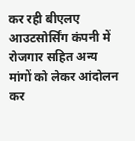कर रही बीएलए आउटसोर्सिंग कंपनी में रोजगार सहित अन्य मांगों को लेकर आंदोलन कर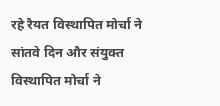रहे रैयत विस्थापित मोर्चा ने सांतवे दिन और संयुक्त विस्थापित मोर्चा ने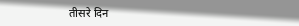तीसरे दिन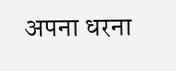अपना धरना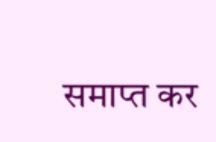समाप्त कर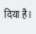दिया है।